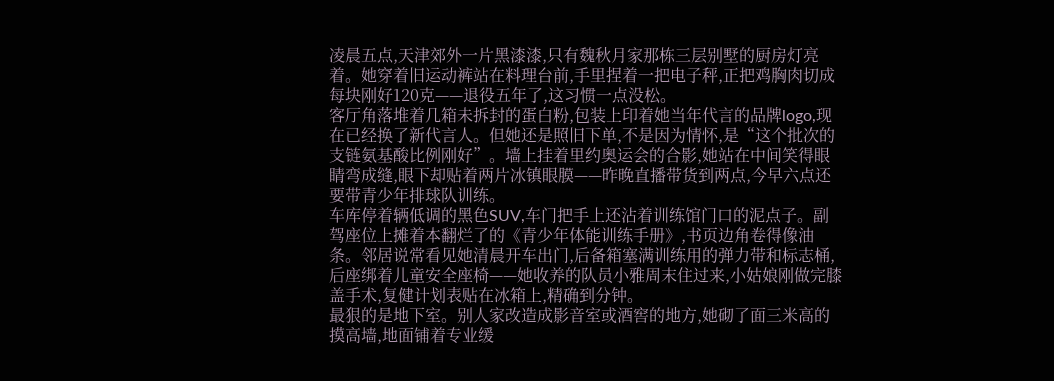凌晨五点,天津郊外一片黑漆漆,只有魏秋月家那栋三层别墅的厨房灯亮着。她穿着旧运动裤站在料理台前,手里捏着一把电子秤,正把鸡胸肉切成每块刚好120克——退役五年了,这习惯一点没松。
客厅角落堆着几箱未拆封的蛋白粉,包装上印着她当年代言的品牌logo,现在已经换了新代言人。但她还是照旧下单,不是因为情怀,是“这个批次的支链氨基酸比例刚好”。墙上挂着里约奥运会的合影,她站在中间笑得眼睛弯成缝,眼下却贴着两片冰镇眼膜——昨晚直播带货到两点,今早六点还要带青少年排球队训练。
车库停着辆低调的黑色SUV,车门把手上还沾着训练馆门口的泥点子。副驾座位上摊着本翻烂了的《青少年体能训练手册》,书页边角卷得像油条。邻居说常看见她清晨开车出门,后备箱塞满训练用的弹力带和标志桶,后座绑着儿童安全座椅——她收养的队员小雅周末住过来,小姑娘刚做完膝盖手术,复健计划表贴在冰箱上,精确到分钟。
最狠的是地下室。别人家改造成影音室或酒窖的地方,她砌了面三米高的摸高墙,地面铺着专业缓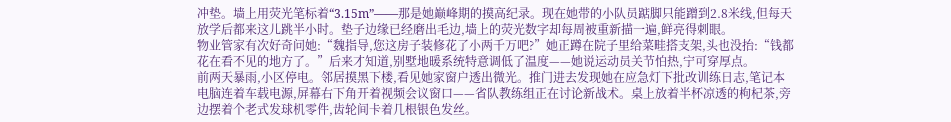冲垫。墙上用荧光笔标着“3.15m”——那是她巅峰期的摸高纪录。现在她带的小队员踮脚只能蹭到2.8米线,但每天放学后都来这儿跳半小时。垫子边缘已经磨出毛边,墙上的荧光数字却每周被重新描一遍,鲜亮得刺眼。
物业管家有次好奇问她:“魏指导,您这房子装修花了小两千万吧?”她正蹲在院子里给菜畦搭支架,头也没抬:“钱都花在看不见的地方了。”后来才知道,别墅地暖系统特意调低了温度——她说运动员关节怕热,宁可穿厚点。
前两天暴雨,小区停电。邻居摸黑下楼,看见她家窗户透出微光。推门进去发现她在应急灯下批改训练日志,笔记本电脑连着车载电源,屏幕右下角开着视频会议窗口——省队教练组正在讨论新战术。桌上放着半杯凉透的枸杞茶,旁边摆着个老式发球机零件,齿轮间卡着几根银色发丝。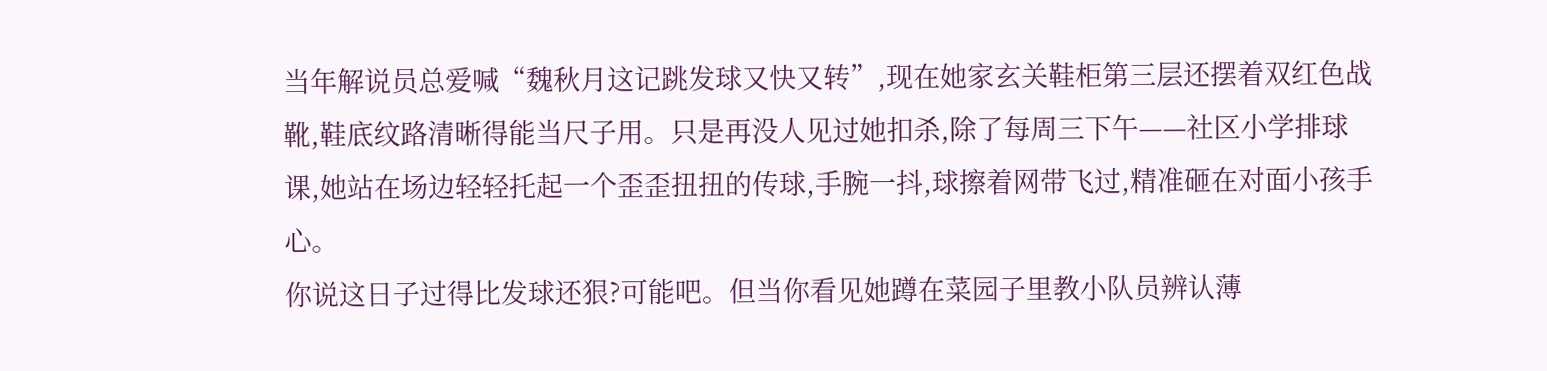当年解说员总爱喊“魏秋月这记跳发球又快又转”,现在她家玄关鞋柜第三层还摆着双红色战靴,鞋底纹路清晰得能当尺子用。只是再没人见过她扣杀,除了每周三下午——社区小学排球课,她站在场边轻轻托起一个歪歪扭扭的传球,手腕一抖,球擦着网带飞过,精准砸在对面小孩手心。
你说这日子过得比发球还狠?可能吧。但当你看见她蹲在菜园子里教小队员辨认薄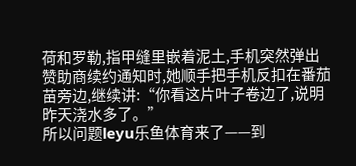荷和罗勒,指甲缝里嵌着泥土,手机突然弹出赞助商续约通知时,她顺手把手机反扣在番茄苗旁边,继续讲:“你看这片叶子卷边了,说明昨天浇水多了。”
所以问题leyu乐鱼体育来了——到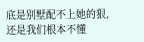底是别墅配不上她的狠,还是我们根本不懂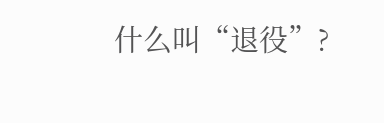什么叫“退役”?